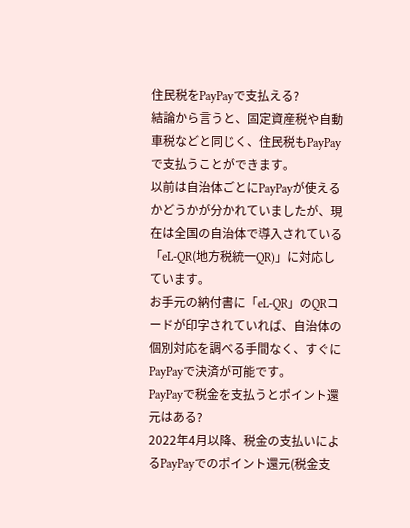住民税をPayPayで支払える?
結論から言うと、固定資産税や自動車税などと同じく、住民税もPayPayで支払うことができます。
以前は自治体ごとにPayPayが使えるかどうかが分かれていましたが、現在は全国の自治体で導入されている「eL-QR(地方税統一QR)」に対応しています。
お手元の納付書に「eL-QR」のQRコードが印字されていれば、自治体の個別対応を調べる手間なく、すぐにPayPayで決済が可能です。
PayPayで税金を支払うとポイント還元はある?
2022年4月以降、税金の支払いによるPayPayでのポイント還元(税金支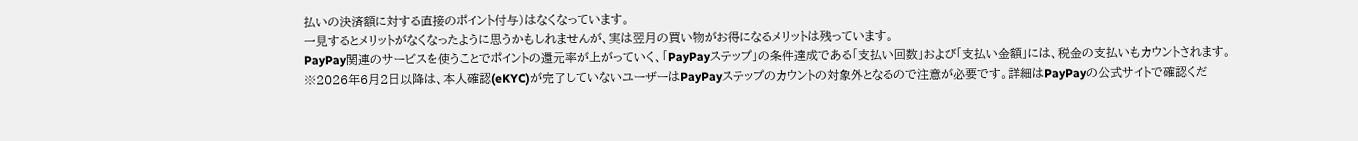払いの決済額に対する直接のポイント付与)はなくなっています。
一見するとメリットがなくなったように思うかもしれませんが、実は翌月の買い物がお得になるメリットは残っています。
PayPay関連のサービスを使うことでポイントの還元率が上がっていく、「PayPayステップ」の条件達成である「支払い回数」および「支払い金額」には、税金の支払いもカウントされます。
※2026年6月2日以降は、本人確認(eKYC)が完了していないユーザーはPayPayステップのカウントの対象外となるので注意が必要です。詳細はPayPayの公式サイトで確認くだ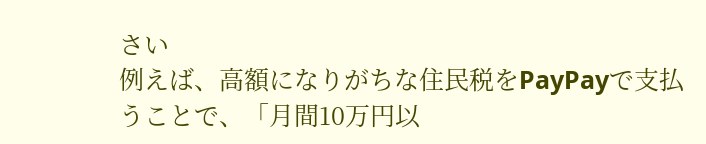さい
例えば、高額になりがちな住民税をPayPayで支払うことで、「月間10万円以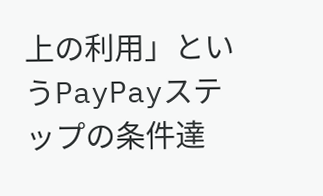上の利用」というPayPayステップの条件達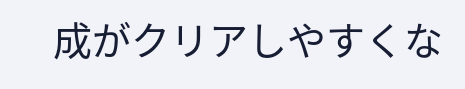成がクリアしやすくな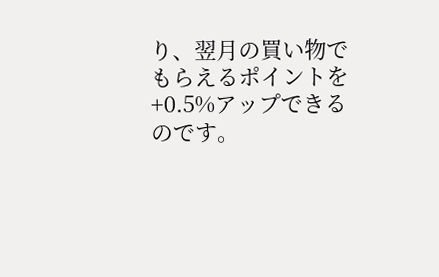り、翌月の買い物でもらえるポイントを+0.5%アップできるのです。